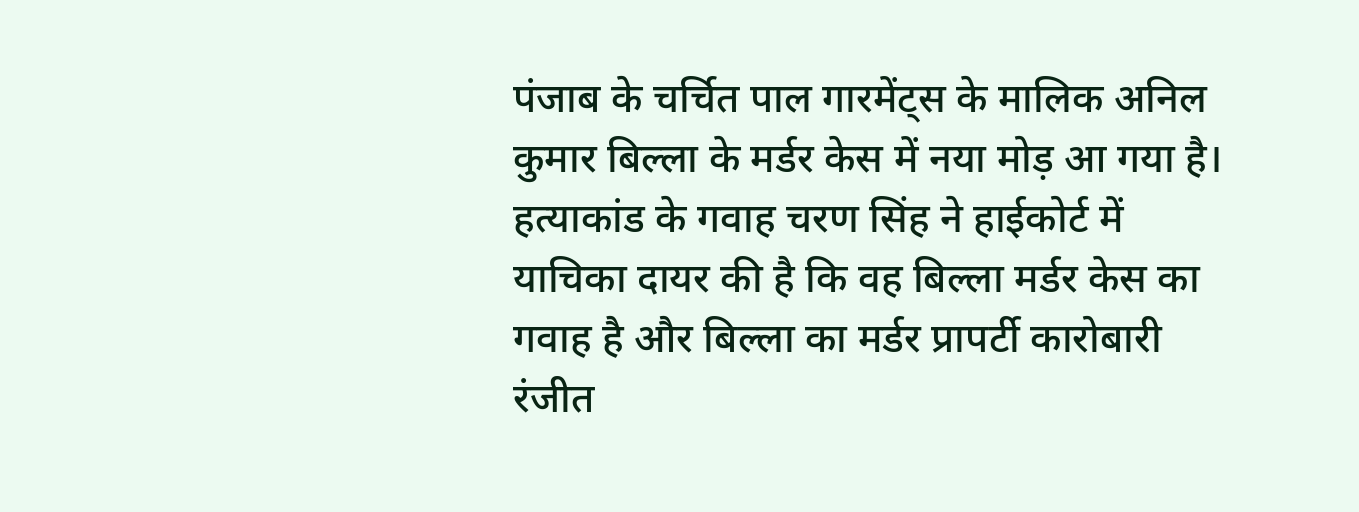पंजाब के चर्चित पाल गारमेंट्स के मालिक अनिल कुमार बिल्ला के मर्डर केस में नया मोड़ आ गया है। हत्याकांड के गवाह चरण सिंह ने हाईकोर्ट में याचिका दायर की है कि वह बिल्ला मर्डर केस का गवाह है और बिल्ला का मर्डर प्रापर्टी कारोबारी रंजीत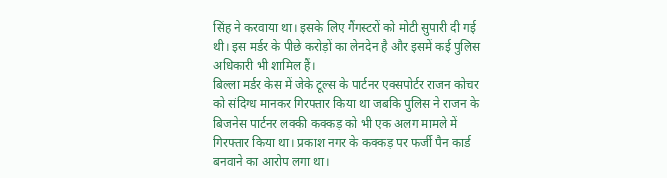सिंह ने करवाया था। इसके लिए गैंगस्टरों को मोटी सुपारी दी गई थी। इस मर्डर के पीछे करोड़ों का लेनदेन है और इसमें कई पुलिस अधिकारी भी शामिल हैं।
बिल्ला मर्डर केस में जेके टूल्स के पार्टनर एक्सपोर्टर राजन कोचर को संदिग्ध मानकर गिरफ्तार किया था जबकि पुलिस ने राजन के बिजनेस पार्टनर लक्की कक्कड़ को भी एक अलग मामले में गिरफ्तार किया था। प्रकाश नगर के कक्कड़ पर फर्जी पैन कार्ड बनवाने का आरोप लगा था।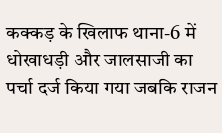कक्कड़ के खिलाफ थाना-6 में धोखाधड़ी और जालसाजी का पर्चा दर्ज किया गया जबकि राजन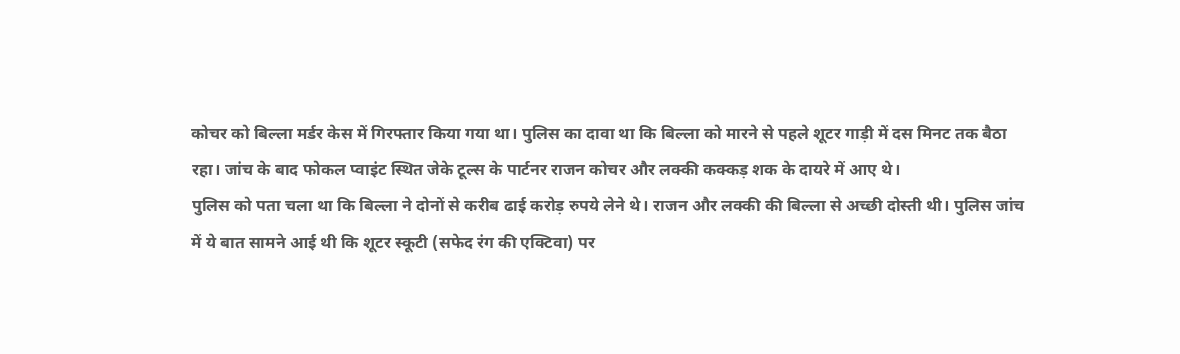कोचर को बिल्ला मर्डर केस में गिरफ्तार किया गया था। पुलिस का दावा था कि बिल्ला को मारने से पहले शूटर गाड़ी में दस मिनट तक बैठा रहा। जांच के बाद फोकल प्वाइंट स्थित जेके टूल्स के पार्टनर राजन कोचर और लक्की कक्कड़ शक के दायरे में आए थे।
पुलिस को पता चला था कि बिल्ला ने दोनों से करीब ढाई करोड़ रुपये लेने थे। राजन और लक्की की बिल्ला से अच्छी दोस्ती थी। पुलिस जांच में ये बात सामने आई थी कि शूटर स्कूटी (सफेद रंग की एक्टिवा) पर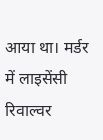आया था। मर्डर में लाइसेंसी रिवाल्वर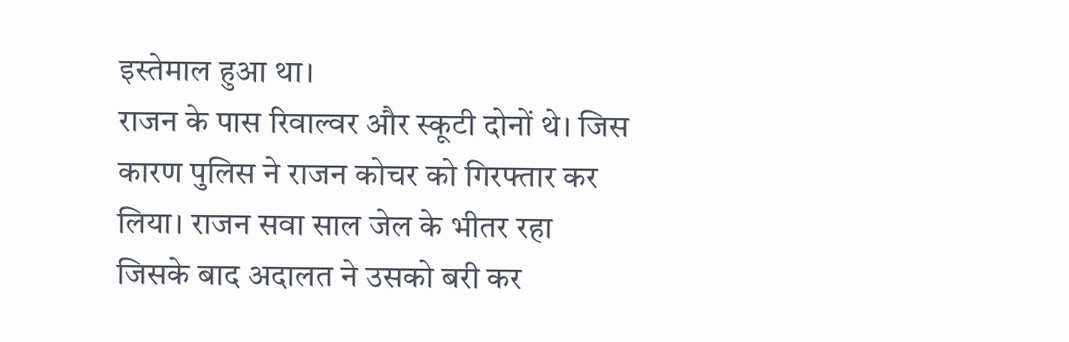इस्तेमाल हुआ था।
राजन के पास रिवाल्वर और स्कूटी दोनों थे। जिस कारण पुलिस ने राजन कोचर को गिरफ्तार कर लिया। राजन सवा साल जेल के भीतर रहा जिसके बाद अदालत ने उसको बरी कर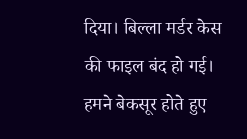दिया। बिल्ला मर्डर केस की फाइल बंद हो गई।
हमने बेकसूर होते हुए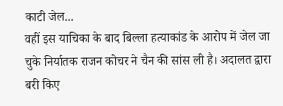काटी जेल...
वहीं इस याचिका के बाद बिल्ला हत्याकांड के आरोप में जेल जा चुके निर्यातक राजन कोचर ने चैन की सांस ली है। अदालत द्वारा बरी किए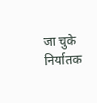जा चुके निर्यातक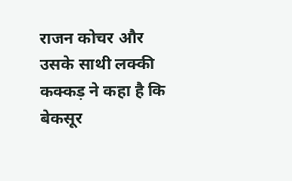राजन कोचर और उसके साथी लक्की कक्कड़ ने कहा है कि बेकसूर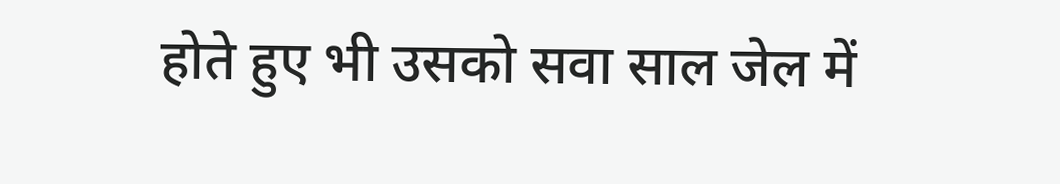होते हुए भी उसको सवा साल जेल में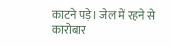काटने पड़े। जेल में रहने से कारोबार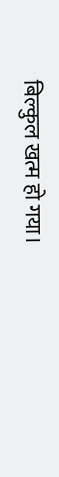बिल्कुल खत्म हो गया।